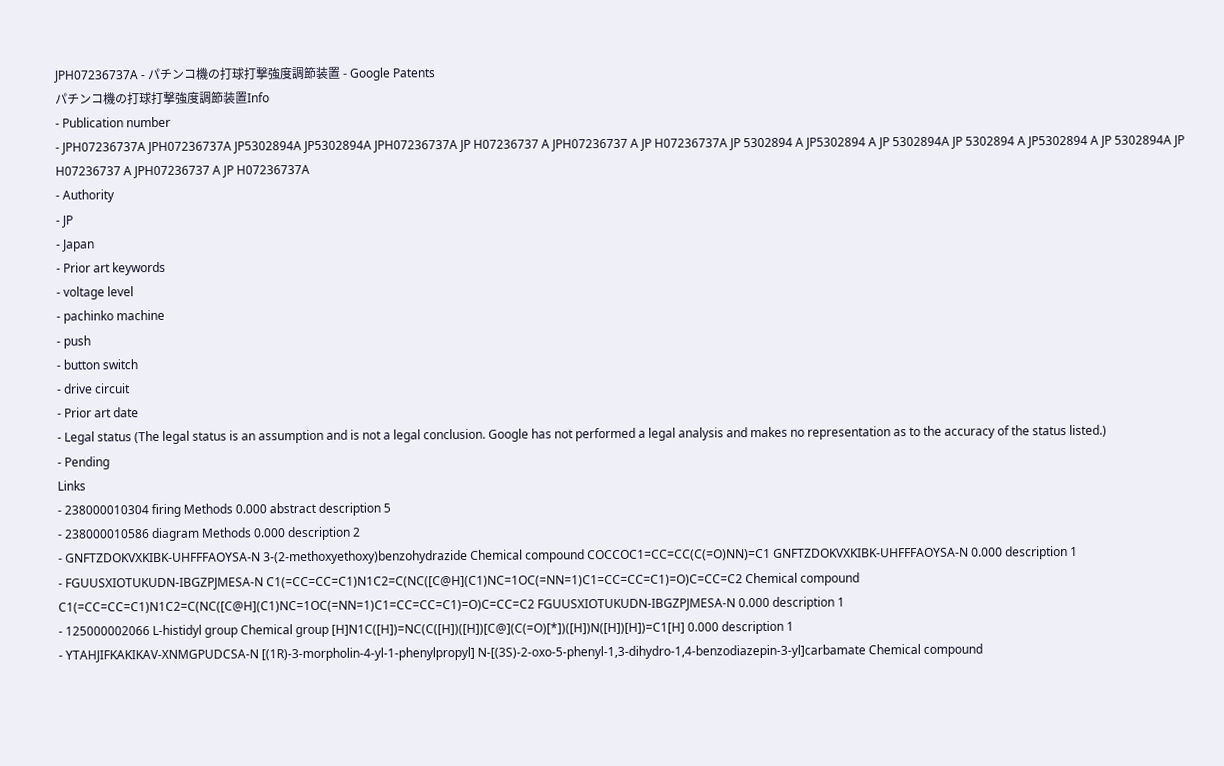JPH07236737A - パチンコ機の打球打撃強度調節装置 - Google Patents
パチンコ機の打球打撃強度調節装置Info
- Publication number
- JPH07236737A JPH07236737A JP5302894A JP5302894A JPH07236737A JP H07236737 A JPH07236737 A JP H07236737A JP 5302894 A JP5302894 A JP 5302894A JP 5302894 A JP5302894 A JP 5302894A JP H07236737 A JPH07236737 A JP H07236737A
- Authority
- JP
- Japan
- Prior art keywords
- voltage level
- pachinko machine
- push
- button switch
- drive circuit
- Prior art date
- Legal status (The legal status is an assumption and is not a legal conclusion. Google has not performed a legal analysis and makes no representation as to the accuracy of the status listed.)
- Pending
Links
- 238000010304 firing Methods 0.000 abstract description 5
- 238000010586 diagram Methods 0.000 description 2
- GNFTZDOKVXKIBK-UHFFFAOYSA-N 3-(2-methoxyethoxy)benzohydrazide Chemical compound COCCOC1=CC=CC(C(=O)NN)=C1 GNFTZDOKVXKIBK-UHFFFAOYSA-N 0.000 description 1
- FGUUSXIOTUKUDN-IBGZPJMESA-N C1(=CC=CC=C1)N1C2=C(NC([C@H](C1)NC=1OC(=NN=1)C1=CC=CC=C1)=O)C=CC=C2 Chemical compound C1(=CC=CC=C1)N1C2=C(NC([C@H](C1)NC=1OC(=NN=1)C1=CC=CC=C1)=O)C=CC=C2 FGUUSXIOTUKUDN-IBGZPJMESA-N 0.000 description 1
- 125000002066 L-histidyl group Chemical group [H]N1C([H])=NC(C([H])([H])[C@](C(=O)[*])([H])N([H])[H])=C1[H] 0.000 description 1
- YTAHJIFKAKIKAV-XNMGPUDCSA-N [(1R)-3-morpholin-4-yl-1-phenylpropyl] N-[(3S)-2-oxo-5-phenyl-1,3-dihydro-1,4-benzodiazepin-3-yl]carbamate Chemical compound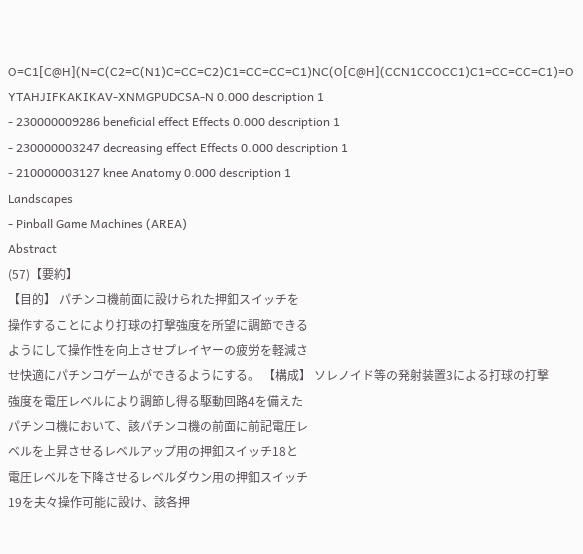O=C1[C@H](N=C(C2=C(N1)C=CC=C2)C1=CC=CC=C1)NC(O[C@H](CCN1CCOCC1)C1=CC=CC=C1)=O YTAHJIFKAKIKAV-XNMGPUDCSA-N 0.000 description 1
- 230000009286 beneficial effect Effects 0.000 description 1
- 230000003247 decreasing effect Effects 0.000 description 1
- 210000003127 knee Anatomy 0.000 description 1
Landscapes
- Pinball Game Machines (AREA)
Abstract
(57)【要約】
【目的】 パチンコ機前面に設けられた押釦スイッチを
操作することにより打球の打撃強度を所望に調節できる
ようにして操作性を向上させプレイヤーの疲労を軽減さ
せ快適にパチンコゲームができるようにする。 【構成】 ソレノイド等の発射装置3による打球の打撃
強度を電圧レベルにより調節し得る駆動回路4を備えた
パチンコ機において、該パチンコ機の前面に前記電圧レ
ベルを上昇させるレベルアップ用の押釦スイッチ18と
電圧レベルを下降させるレベルダウン用の押釦スイッチ
19を夫々操作可能に設け、該各押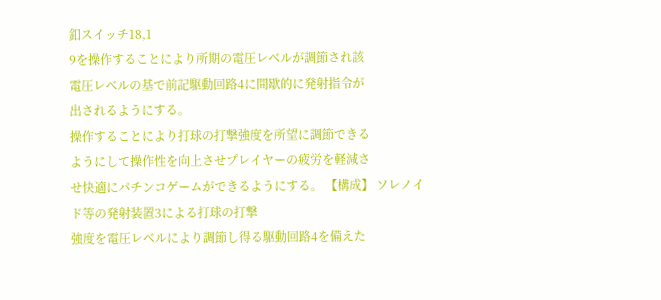釦スイッチ18,1
9を操作することにより所期の電圧レベルが調節され該
電圧レベルの基で前記駆動回路4に間歇的に発射指令が
出されるようにする。
操作することにより打球の打撃強度を所望に調節できる
ようにして操作性を向上させプレイヤーの疲労を軽減さ
せ快適にパチンコゲームができるようにする。 【構成】 ソレノイド等の発射装置3による打球の打撃
強度を電圧レベルにより調節し得る駆動回路4を備えた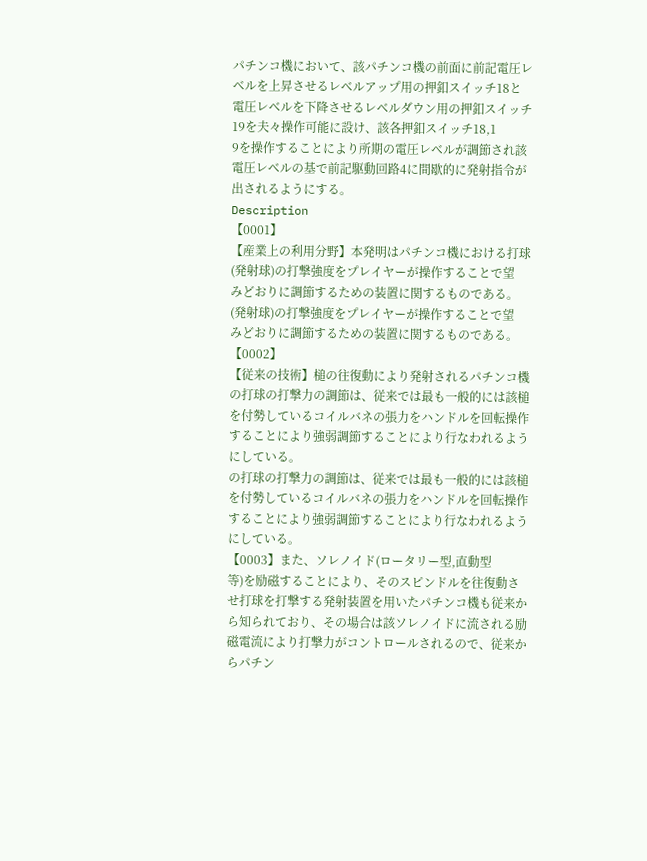パチンコ機において、該パチンコ機の前面に前記電圧レ
ベルを上昇させるレベルアップ用の押釦スイッチ18と
電圧レベルを下降させるレベルダウン用の押釦スイッチ
19を夫々操作可能に設け、該各押釦スイッチ18,1
9を操作することにより所期の電圧レベルが調節され該
電圧レベルの基で前記駆動回路4に間歇的に発射指令が
出されるようにする。
Description
【0001】
【産業上の利用分野】本発明はパチンコ機における打球
(発射球)の打撃強度をプレイヤーが操作することで望
みどおりに調節するための装置に関するものである。
(発射球)の打撃強度をプレイヤーが操作することで望
みどおりに調節するための装置に関するものである。
【0002】
【従来の技術】槌の往復動により発射されるパチンコ機
の打球の打撃力の調節は、従来では最も一般的には該槌
を付勢しているコイルバネの張力をハンドルを回転操作
することにより強弱調節することにより行なわれるよう
にしている。
の打球の打撃力の調節は、従来では最も一般的には該槌
を付勢しているコイルバネの張力をハンドルを回転操作
することにより強弱調節することにより行なわれるよう
にしている。
【0003】また、ソレノイド(ロータリー型,直動型
等)を励磁することにより、そのスピンドルを往復動さ
せ打球を打撃する発射装置を用いたパチンコ機も従来か
ら知られており、その場合は該ソレノイドに流される励
磁電流により打撃力がコントロールされるので、従来か
らパチン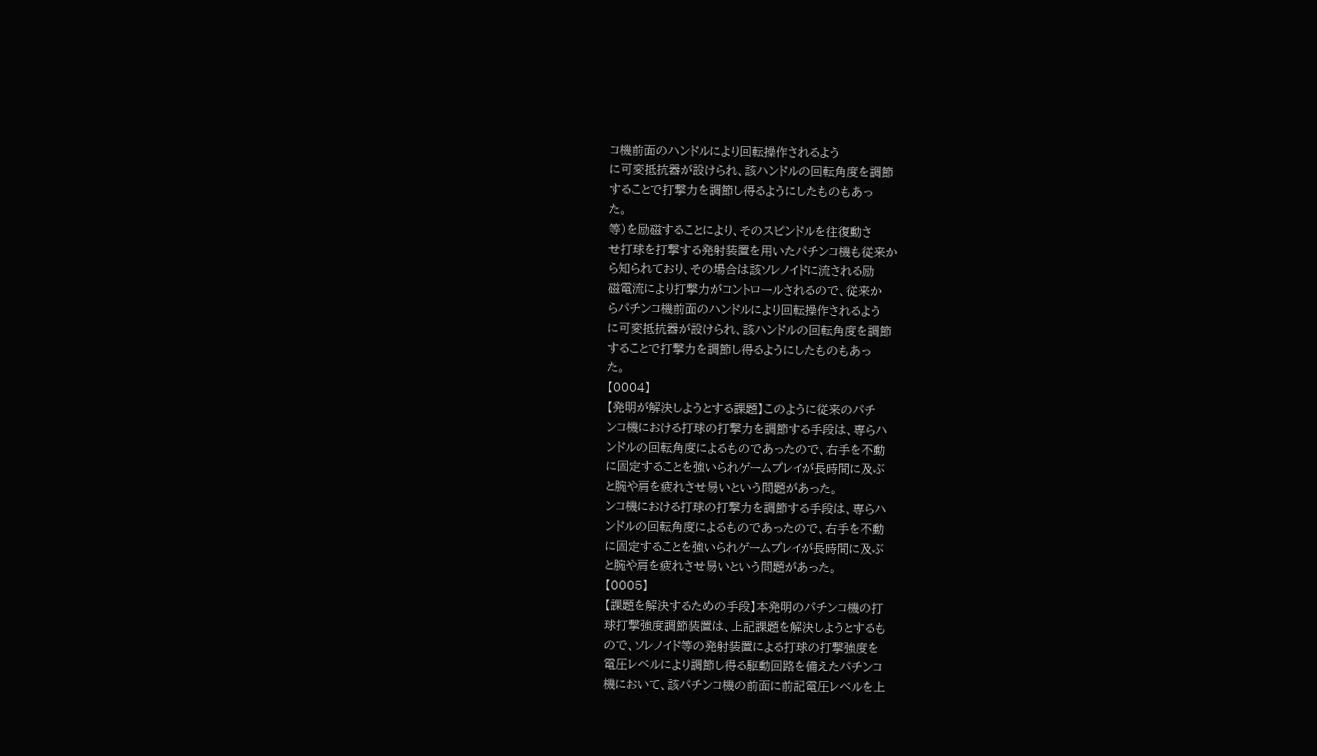コ機前面のハンドルにより回転操作されるよう
に可変抵抗器が設けられ、該ハンドルの回転角度を調節
することで打撃力を調節し得るようにしたものもあっ
た。
等)を励磁することにより、そのスピンドルを往復動さ
せ打球を打撃する発射装置を用いたパチンコ機も従来か
ら知られており、その場合は該ソレノイドに流される励
磁電流により打撃力がコントロールされるので、従来か
らパチンコ機前面のハンドルにより回転操作されるよう
に可変抵抗器が設けられ、該ハンドルの回転角度を調節
することで打撃力を調節し得るようにしたものもあっ
た。
【0004】
【発明が解決しようとする課題】このように従来のパチ
ンコ機における打球の打撃力を調節する手段は、専らハ
ンドルの回転角度によるものであったので、右手を不動
に固定することを強いられゲームプレイが長時間に及ぶ
と腕や肩を疲れさせ易いという問題があった。
ンコ機における打球の打撃力を調節する手段は、専らハ
ンドルの回転角度によるものであったので、右手を不動
に固定することを強いられゲームプレイが長時間に及ぶ
と腕や肩を疲れさせ易いという問題があった。
【0005】
【課題を解決するための手段】本発明のパチンコ機の打
球打撃強度調節装置は、上記課題を解決しようとするも
ので、ソレノイド等の発射装置による打球の打撃強度を
電圧レベルにより調節し得る駆動回路を備えたパチンコ
機において、該パチンコ機の前面に前記電圧レベルを上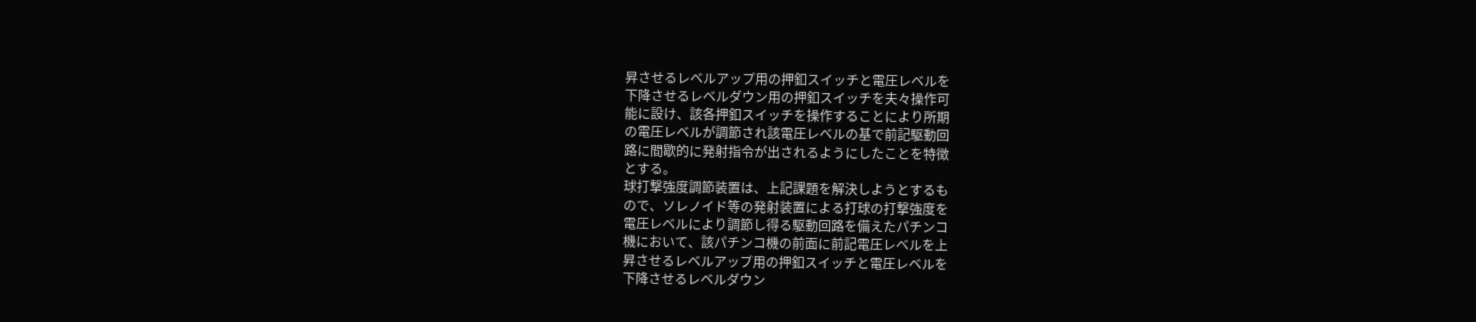昇させるレベルアップ用の押釦スイッチと電圧レベルを
下降させるレベルダウン用の押釦スイッチを夫々操作可
能に設け、該各押釦スイッチを操作することにより所期
の電圧レベルが調節され該電圧レベルの基で前記駆動回
路に間歇的に発射指令が出されるようにしたことを特徴
とする。
球打撃強度調節装置は、上記課題を解決しようとするも
ので、ソレノイド等の発射装置による打球の打撃強度を
電圧レベルにより調節し得る駆動回路を備えたパチンコ
機において、該パチンコ機の前面に前記電圧レベルを上
昇させるレベルアップ用の押釦スイッチと電圧レベルを
下降させるレベルダウン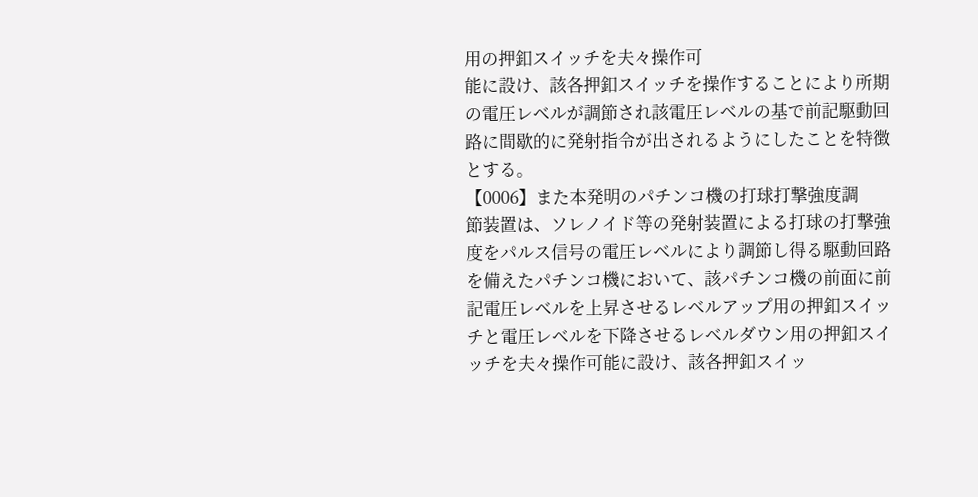用の押釦スイッチを夫々操作可
能に設け、該各押釦スイッチを操作することにより所期
の電圧レベルが調節され該電圧レベルの基で前記駆動回
路に間歇的に発射指令が出されるようにしたことを特徴
とする。
【0006】また本発明のパチンコ機の打球打撃強度調
節装置は、ソレノイド等の発射装置による打球の打撃強
度をパルス信号の電圧レベルにより調節し得る駆動回路
を備えたパチンコ機において、該パチンコ機の前面に前
記電圧レベルを上昇させるレベルアップ用の押釦スイッ
チと電圧レベルを下降させるレベルダウン用の押釦スイ
ッチを夫々操作可能に設け、該各押釦スイッ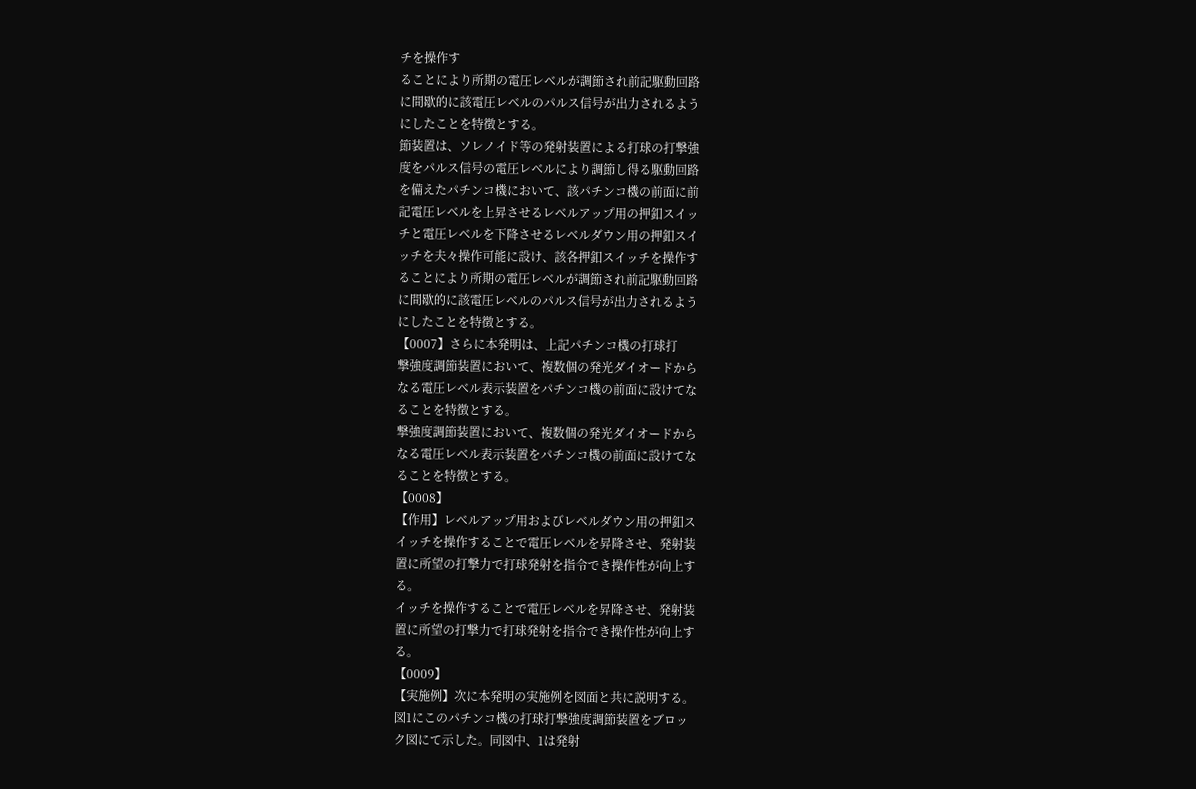チを操作す
ることにより所期の電圧レベルが調節され前記駆動回路
に間歇的に該電圧レベルのパルス信号が出力されるよう
にしたことを特徴とする。
節装置は、ソレノイド等の発射装置による打球の打撃強
度をパルス信号の電圧レベルにより調節し得る駆動回路
を備えたパチンコ機において、該パチンコ機の前面に前
記電圧レベルを上昇させるレベルアップ用の押釦スイッ
チと電圧レベルを下降させるレベルダウン用の押釦スイ
ッチを夫々操作可能に設け、該各押釦スイッチを操作す
ることにより所期の電圧レベルが調節され前記駆動回路
に間歇的に該電圧レベルのパルス信号が出力されるよう
にしたことを特徴とする。
【0007】さらに本発明は、上記パチンコ機の打球打
撃強度調節装置において、複数個の発光ダイオードから
なる電圧レベル表示装置をパチンコ機の前面に設けてな
ることを特徴とする。
撃強度調節装置において、複数個の発光ダイオードから
なる電圧レベル表示装置をパチンコ機の前面に設けてな
ることを特徴とする。
【0008】
【作用】レベルアップ用およびレベルダウン用の押釦ス
イッチを操作することで電圧レベルを昇降させ、発射装
置に所望の打撃力で打球発射を指令でき操作性が向上す
る。
イッチを操作することで電圧レベルを昇降させ、発射装
置に所望の打撃力で打球発射を指令でき操作性が向上す
る。
【0009】
【実施例】次に本発明の実施例を図面と共に説明する。
図1にこのパチンコ機の打球打撃強度調節装置をブロッ
ク図にて示した。同図中、1は発射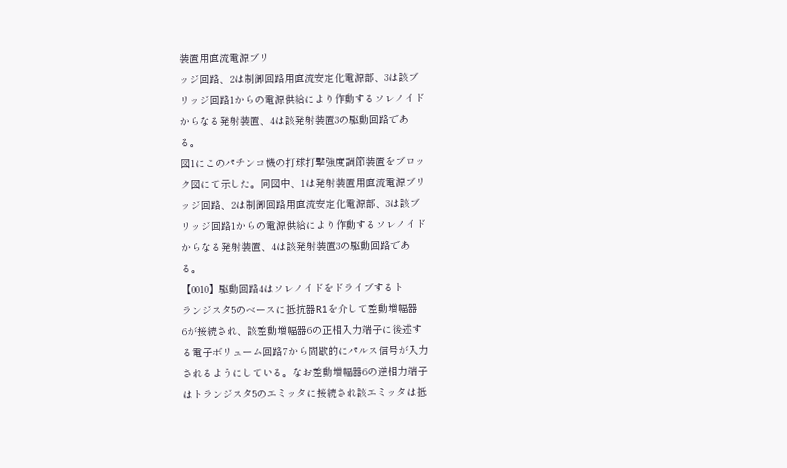装置用直流電源ブリ
ッジ回路、2は制御回路用直流安定化電源部、3は該ブ
リッジ回路1からの電源供給により作動するソレノイド
からなる発射装置、4は該発射装置3の駆動回路であ
る。
図1にこのパチンコ機の打球打撃強度調節装置をブロッ
ク図にて示した。同図中、1は発射装置用直流電源ブリ
ッジ回路、2は制御回路用直流安定化電源部、3は該ブ
リッジ回路1からの電源供給により作動するソレノイド
からなる発射装置、4は該発射装置3の駆動回路であ
る。
【0010】駆動回路4はソレノイドをドライブするト
ランジスタ5のベースに抵抗器R1を介して差動増幅器
6が接続され、該差動増幅器6の正相入力端子に後述す
る電子ボリューム回路7から間歇的にパルス信号が入力
されるようにしている。なお差動増幅器6の逆相力端子
はトランジスタ5のエミッタに接続され該エミッタは抵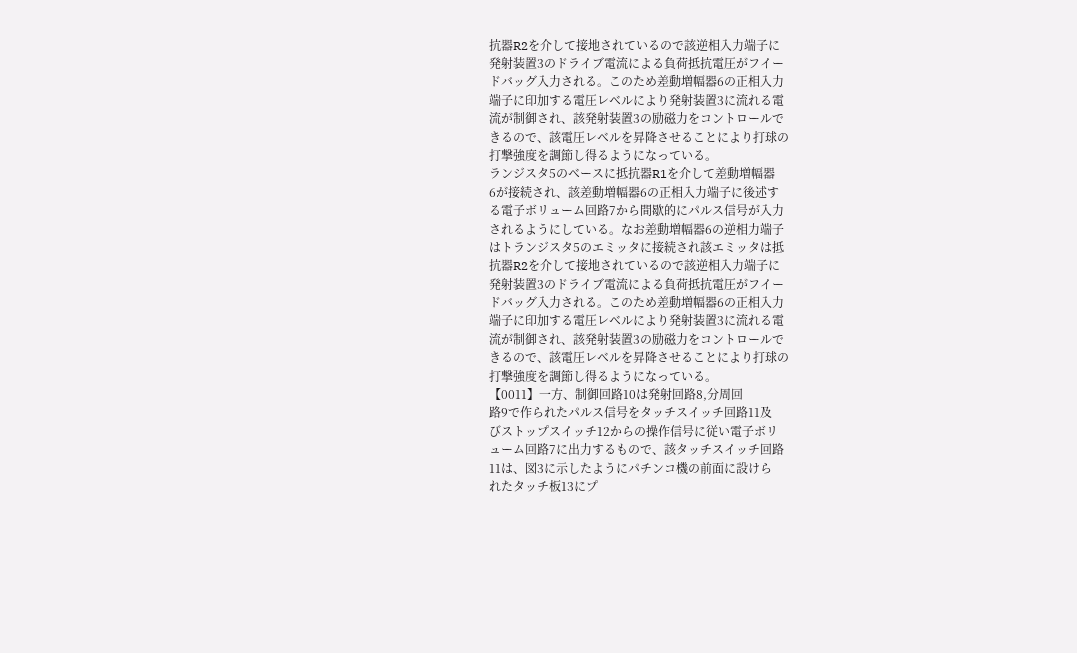抗器R2を介して接地されているので該逆相入力端子に
発射装置3のドライブ電流による負荷抵抗電圧がフイー
ドバッグ入力される。このため差動増幅器6の正相入力
端子に印加する電圧レベルにより発射装置3に流れる電
流が制御され、該発射装置3の励磁力をコントロールで
きるので、該電圧レベルを昇降させることにより打球の
打撃強度を調節し得るようになっている。
ランジスタ5のベースに抵抗器R1を介して差動増幅器
6が接続され、該差動増幅器6の正相入力端子に後述す
る電子ボリューム回路7から間歇的にパルス信号が入力
されるようにしている。なお差動増幅器6の逆相力端子
はトランジスタ5のエミッタに接続され該エミッタは抵
抗器R2を介して接地されているので該逆相入力端子に
発射装置3のドライブ電流による負荷抵抗電圧がフイー
ドバッグ入力される。このため差動増幅器6の正相入力
端子に印加する電圧レベルにより発射装置3に流れる電
流が制御され、該発射装置3の励磁力をコントロールで
きるので、該電圧レベルを昇降させることにより打球の
打撃強度を調節し得るようになっている。
【0011】一方、制御回路10は発射回路8,分周回
路9で作られたパルス信号をタッチスイッチ回路11及
びストップスイッチ12からの操作信号に従い電子ボリ
ューム回路7に出力するもので、該タッチスイッチ回路
11は、図3に示したようにパチンコ機の前面に設けら
れたタッチ板13にプ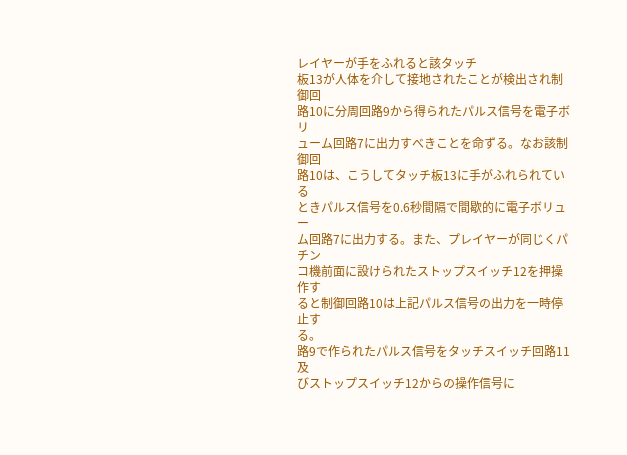レイヤーが手をふれると該タッチ
板13が人体を介して接地されたことが検出され制御回
路10に分周回路9から得られたパルス信号を電子ボリ
ューム回路7に出力すべきことを命ずる。なお該制御回
路10は、こうしてタッチ板13に手がふれられている
ときパルス信号を0.6秒間隔で間歇的に電子ボリュー
ム回路7に出力する。また、プレイヤーが同じくパチン
コ機前面に設けられたストップスイッチ12を押操作す
ると制御回路10は上記パルス信号の出力を一時停止す
る。
路9で作られたパルス信号をタッチスイッチ回路11及
びストップスイッチ12からの操作信号に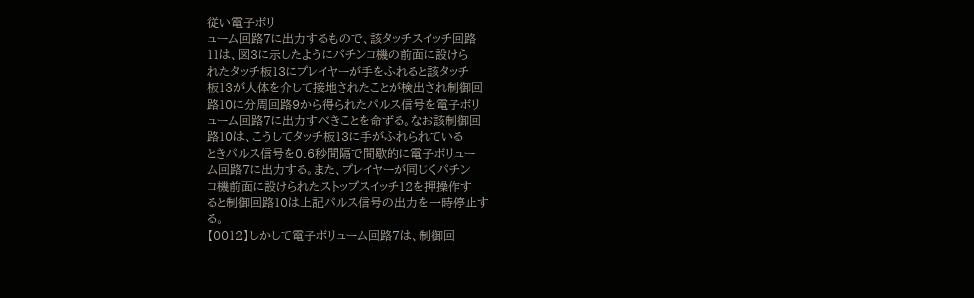従い電子ボリ
ューム回路7に出力するもので、該タッチスイッチ回路
11は、図3に示したようにパチンコ機の前面に設けら
れたタッチ板13にプレイヤーが手をふれると該タッチ
板13が人体を介して接地されたことが検出され制御回
路10に分周回路9から得られたパルス信号を電子ボリ
ューム回路7に出力すべきことを命ずる。なお該制御回
路10は、こうしてタッチ板13に手がふれられている
ときパルス信号を0.6秒間隔で間歇的に電子ボリュー
ム回路7に出力する。また、プレイヤーが同じくパチン
コ機前面に設けられたストップスイッチ12を押操作す
ると制御回路10は上記パルス信号の出力を一時停止す
る。
【0012】しかして電子ボリューム回路7は、制御回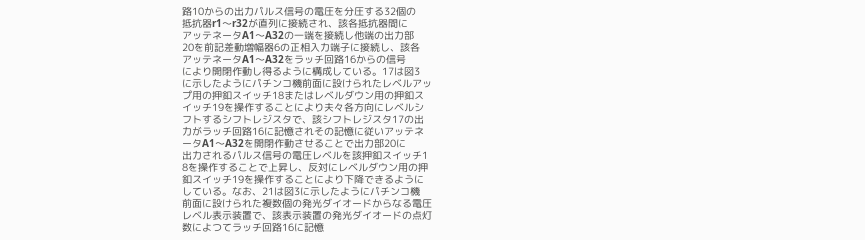路10からの出力パルス信号の電圧を分圧する32個の
抵抗器r1〜r32が直列に接続され、該各抵抗器間に
アッテネータA1〜A32の一端を接続し他端の出力部
20を前記差動増幅器6の正相入力端子に接続し、該各
アッテネータA1〜A32をラッチ回路16からの信号
により開閉作動し得るように構成している。17は図3
に示したようにパチンコ機前面に設けられたレベルアッ
プ用の押釦スイッチ18またはレベルダウン用の押釦ス
イッチ19を操作することにより夫々各方向にレベルシ
フトするシフトレジスタで、該シフトレジスタ17の出
力がラッチ回路16に記憶されその記憶に従いアッテネ
ータA1〜A32を開閉作動させることで出力部20に
出力されるパルス信号の電圧レベルを該押釦スイッチ1
8を操作することで上昇し、反対にレベルダウン用の押
釦スイッチ19を操作することにより下降できるように
している。なお、21は図3に示したようにパチンコ機
前面に設けられた複数個の発光ダイオードからなる電圧
レベル表示装置で、該表示装置の発光ダイオードの点灯
数によつてラッチ回路16に記憶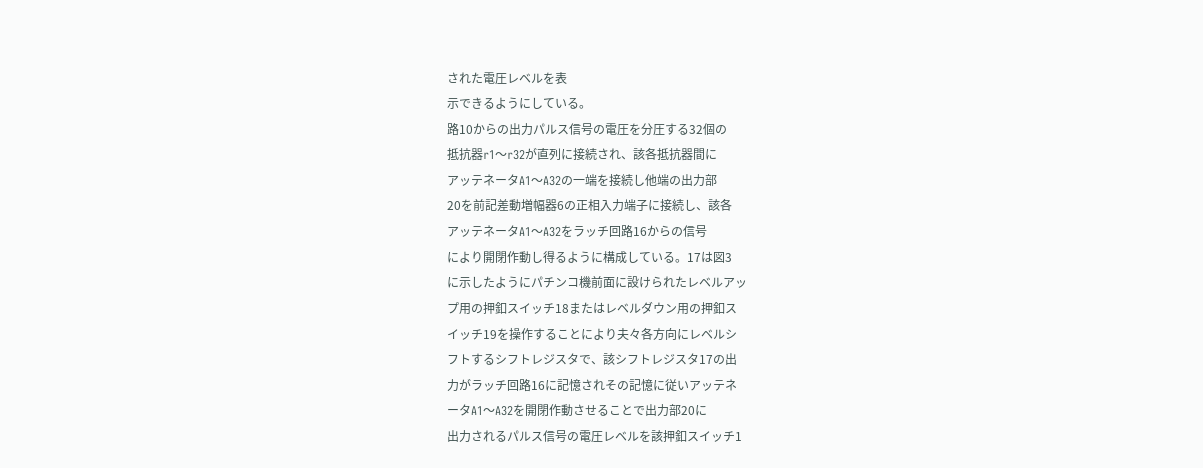された電圧レベルを表
示できるようにしている。
路10からの出力パルス信号の電圧を分圧する32個の
抵抗器r1〜r32が直列に接続され、該各抵抗器間に
アッテネータA1〜A32の一端を接続し他端の出力部
20を前記差動増幅器6の正相入力端子に接続し、該各
アッテネータA1〜A32をラッチ回路16からの信号
により開閉作動し得るように構成している。17は図3
に示したようにパチンコ機前面に設けられたレベルアッ
プ用の押釦スイッチ18またはレベルダウン用の押釦ス
イッチ19を操作することにより夫々各方向にレベルシ
フトするシフトレジスタで、該シフトレジスタ17の出
力がラッチ回路16に記憶されその記憶に従いアッテネ
ータA1〜A32を開閉作動させることで出力部20に
出力されるパルス信号の電圧レベルを該押釦スイッチ1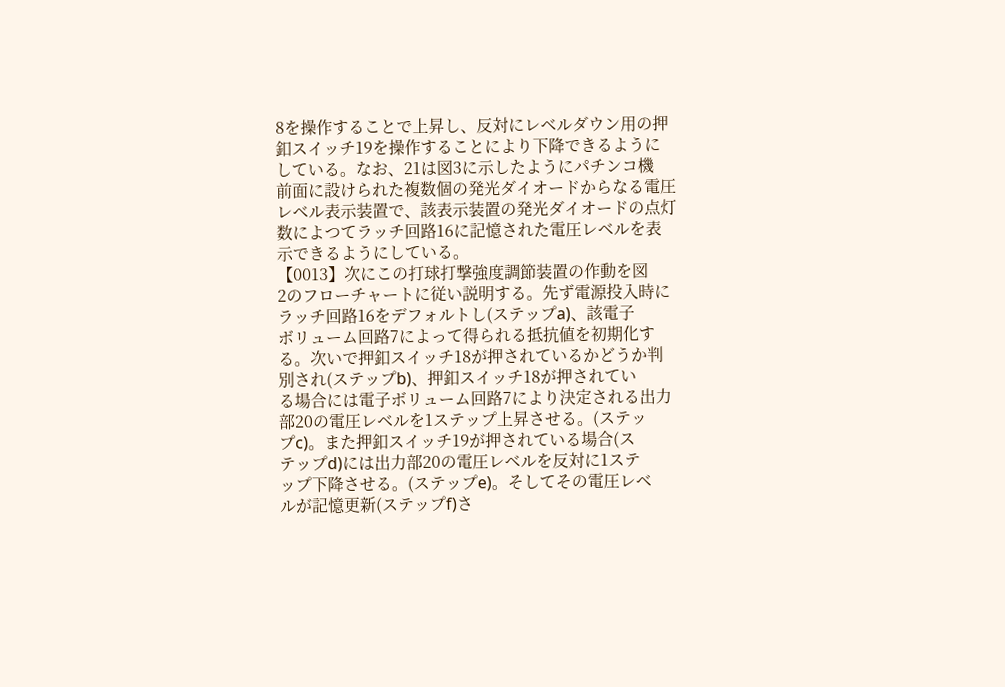8を操作することで上昇し、反対にレベルダウン用の押
釦スイッチ19を操作することにより下降できるように
している。なお、21は図3に示したようにパチンコ機
前面に設けられた複数個の発光ダイオードからなる電圧
レベル表示装置で、該表示装置の発光ダイオードの点灯
数によつてラッチ回路16に記憶された電圧レベルを表
示できるようにしている。
【0013】次にこの打球打撃強度調節装置の作動を図
2のフローチャートに従い説明する。先ず電源投入時に
ラッチ回路16をデフォルトし(ステップa)、該電子
ボリューム回路7によって得られる抵抗値を初期化す
る。次いで押釦スイッチ18が押されているかどうか判
別され(ステップb)、押釦スイッチ18が押されてい
る場合には電子ボリューム回路7により決定される出力
部20の電圧レベルを1ステップ上昇させる。(ステッ
プc)。また押釦スイッチ19が押されている場合(ス
テップd)には出力部20の電圧レベルを反対に1ステ
ップ下降させる。(ステップe)。そしてその電圧レベ
ルが記憶更新(ステップf)さ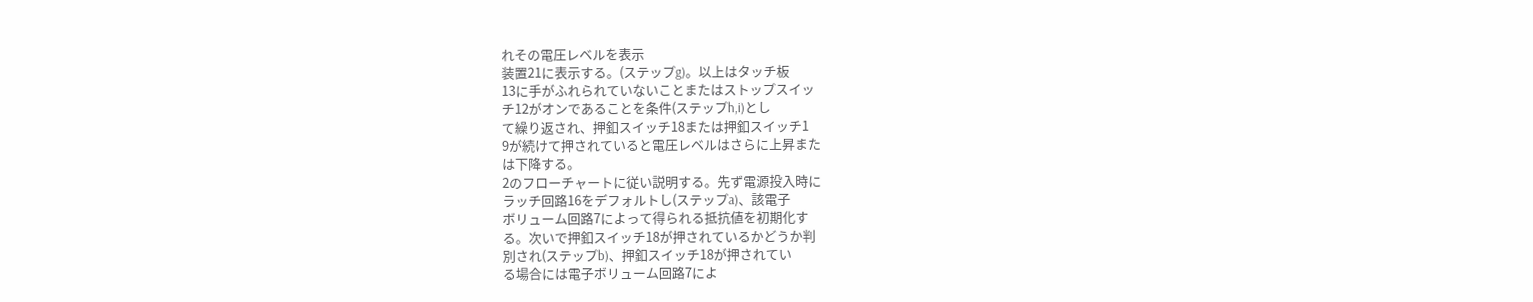れその電圧レベルを表示
装置21に表示する。(ステップg)。以上はタッチ板
13に手がふれられていないことまたはストップスイッ
チ12がオンであることを条件(ステップh,i)とし
て繰り返され、押釦スイッチ18または押釦スイッチ1
9が続けて押されていると電圧レベルはさらに上昇また
は下降する。
2のフローチャートに従い説明する。先ず電源投入時に
ラッチ回路16をデフォルトし(ステップa)、該電子
ボリューム回路7によって得られる抵抗値を初期化す
る。次いで押釦スイッチ18が押されているかどうか判
別され(ステップb)、押釦スイッチ18が押されてい
る場合には電子ボリューム回路7によ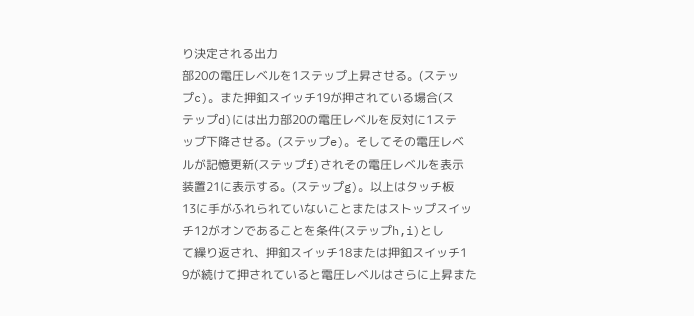り決定される出力
部20の電圧レベルを1ステップ上昇させる。(ステッ
プc)。また押釦スイッチ19が押されている場合(ス
テップd)には出力部20の電圧レベルを反対に1ステ
ップ下降させる。(ステップe)。そしてその電圧レベ
ルが記憶更新(ステップf)されその電圧レベルを表示
装置21に表示する。(ステップg)。以上はタッチ板
13に手がふれられていないことまたはストップスイッ
チ12がオンであることを条件(ステップh,i)とし
て繰り返され、押釦スイッチ18または押釦スイッチ1
9が続けて押されていると電圧レベルはさらに上昇また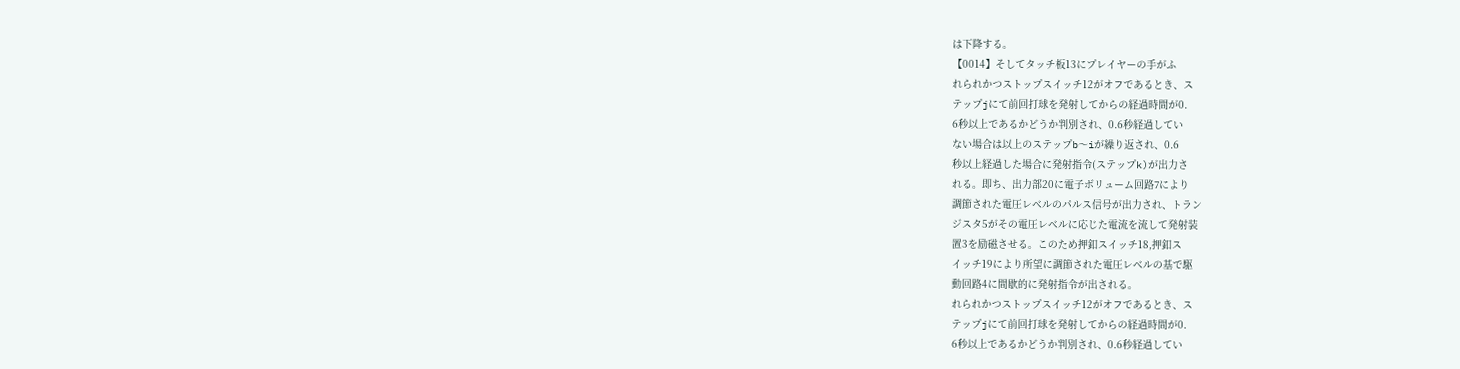は下降する。
【0014】そしてタッチ板13にプレイヤーの手がふ
れられかつストップスイッチ12がオフであるとき、ス
テップjにて前回打球を発射してからの経過時間が0.
6秒以上であるかどうか判別され、0.6秒経過してい
ない場合は以上のステップb〜iが繰り返され、0.6
秒以上経過した場合に発射指令(ステップk)が出力さ
れる。即ち、出力部20に電子ボリューム回路7により
調節された電圧レベルのパルス信号が出力され、トラン
ジスタ5がその電圧レベルに応じた電流を流して発射装
置3を励磁させる。このため押釦スイッチ18,押釦ス
イッチ19により所望に調節された電圧レベルの基で駆
動回路4に間歇的に発射指令が出される。
れられかつストップスイッチ12がオフであるとき、ス
テップjにて前回打球を発射してからの経過時間が0.
6秒以上であるかどうか判別され、0.6秒経過してい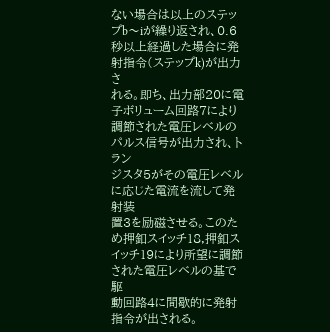ない場合は以上のステップb〜iが繰り返され、0.6
秒以上経過した場合に発射指令(ステップk)が出力さ
れる。即ち、出力部20に電子ボリューム回路7により
調節された電圧レベルのパルス信号が出力され、トラン
ジスタ5がその電圧レベルに応じた電流を流して発射装
置3を励磁させる。このため押釦スイッチ18,押釦ス
イッチ19により所望に調節された電圧レベルの基で駆
動回路4に間歇的に発射指令が出される。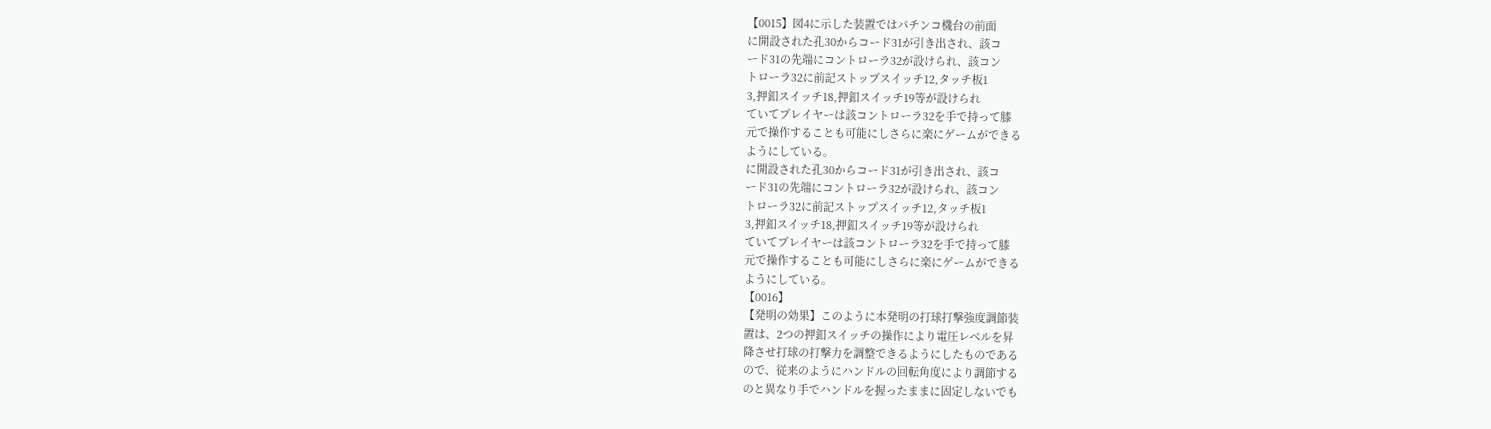【0015】図4に示した装置ではパチンコ機台の前面
に開設された孔30からコード31が引き出され、該コ
ード31の先端にコントローラ32が設けられ、該コン
トローラ32に前記ストップスイッチ12,タッチ板1
3,押釦スイッチ18,押釦スイッチ19等が設けられ
ていてプレイヤーは該コントローラ32を手で持って膝
元で操作することも可能にしさらに楽にゲームができる
ようにしている。
に開設された孔30からコード31が引き出され、該コ
ード31の先端にコントローラ32が設けられ、該コン
トローラ32に前記ストップスイッチ12,タッチ板1
3,押釦スイッチ18,押釦スイッチ19等が設けられ
ていてプレイヤーは該コントローラ32を手で持って膝
元で操作することも可能にしさらに楽にゲームができる
ようにしている。
【0016】
【発明の効果】このように本発明の打球打撃強度調節装
置は、2つの押釦スイッチの操作により電圧レベルを昇
降させ打球の打撃力を調整できるようにしたものである
ので、従来のようにハンドルの回転角度により調節する
のと異なり手でハンドルを握ったままに固定しないでも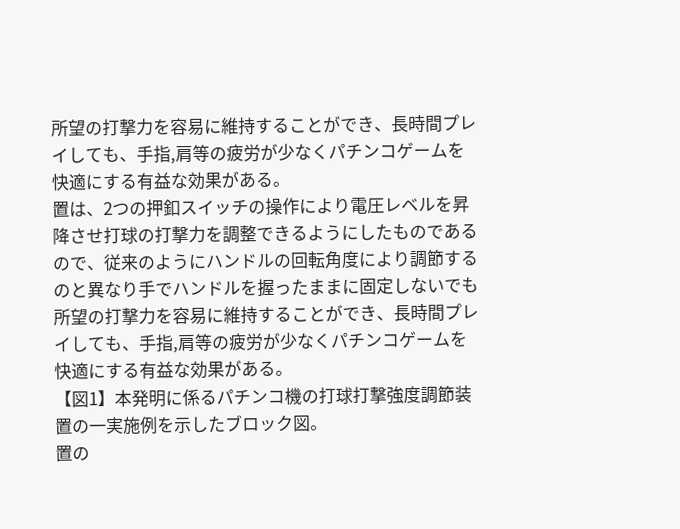所望の打撃力を容易に維持することができ、長時間プレ
イしても、手指,肩等の疲労が少なくパチンコゲームを
快適にする有益な効果がある。
置は、2つの押釦スイッチの操作により電圧レベルを昇
降させ打球の打撃力を調整できるようにしたものである
ので、従来のようにハンドルの回転角度により調節する
のと異なり手でハンドルを握ったままに固定しないでも
所望の打撃力を容易に維持することができ、長時間プレ
イしても、手指,肩等の疲労が少なくパチンコゲームを
快適にする有益な効果がある。
【図1】本発明に係るパチンコ機の打球打撃強度調節装
置の一実施例を示したブロック図。
置の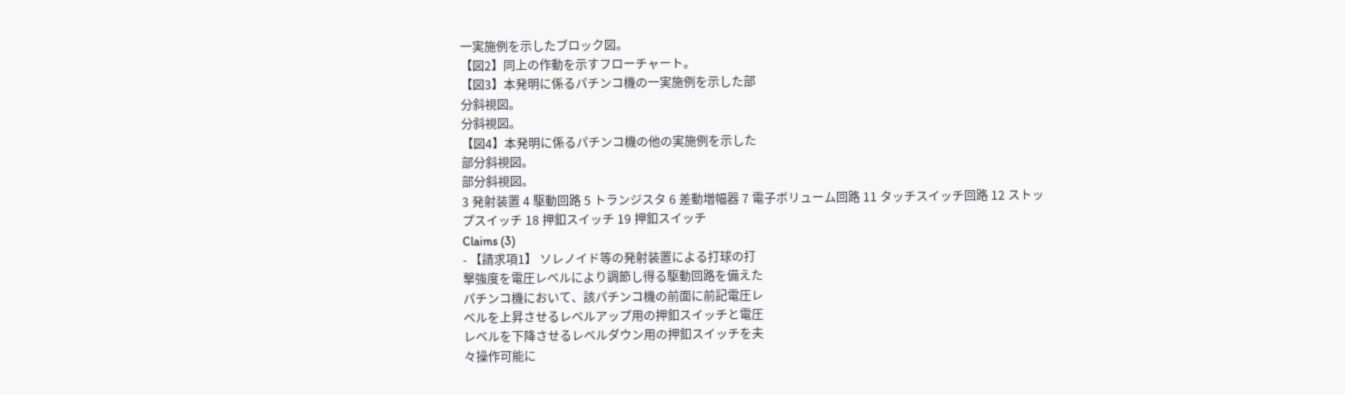一実施例を示したブロック図。
【図2】同上の作動を示すフローチャート。
【図3】本発明に係るパチンコ機の一実施例を示した部
分斜視図。
分斜視図。
【図4】本発明に係るパチンコ機の他の実施例を示した
部分斜視図。
部分斜視図。
3 発射装置 4 駆動回路 5 トランジスタ 6 差動増幅器 7 電子ボリューム回路 11 タッチスイッチ回路 12 ストップスイッチ 18 押釦スイッチ 19 押釦スイッチ
Claims (3)
- 【請求項1】 ソレノイド等の発射装置による打球の打
撃強度を電圧レベルにより調節し得る駆動回路を備えた
パチンコ機において、該パチンコ機の前面に前記電圧レ
ベルを上昇させるレベルアップ用の押釦スイッチと電圧
レベルを下降させるレベルダウン用の押釦スイッチを夫
々操作可能に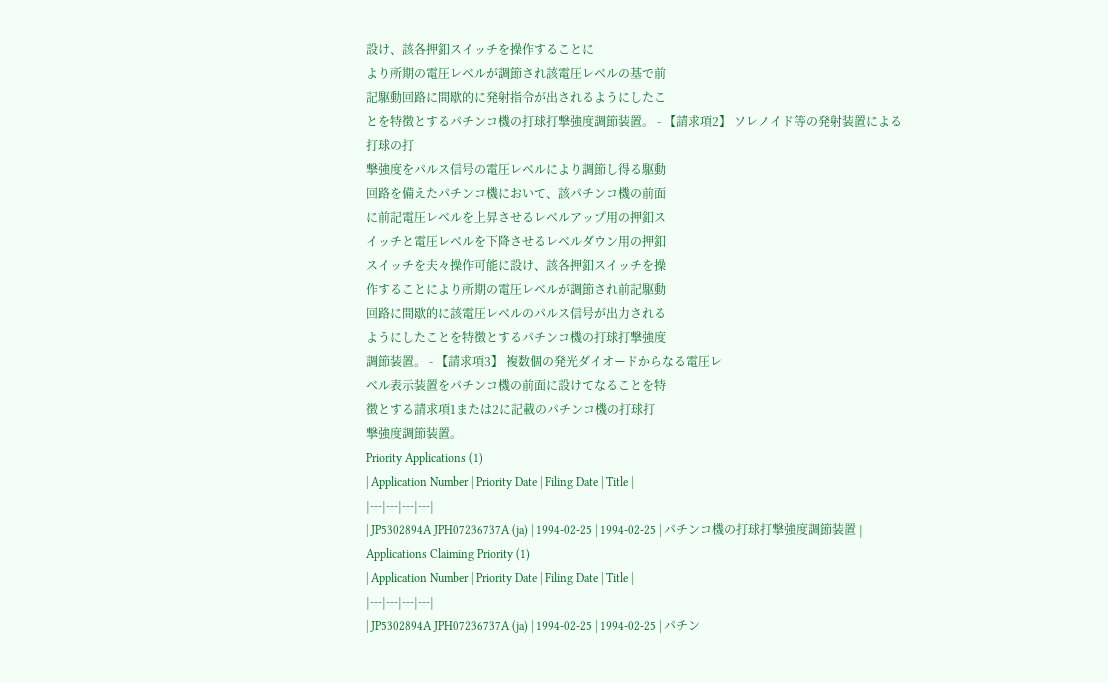設け、該各押釦スイッチを操作することに
より所期の電圧レベルが調節され該電圧レベルの基で前
記駆動回路に間歇的に発射指令が出されるようにしたこ
とを特徴とするパチンコ機の打球打撃強度調節装置。 - 【請求項2】 ソレノイド等の発射装置による打球の打
撃強度をパルス信号の電圧レベルにより調節し得る駆動
回路を備えたパチンコ機において、該パチンコ機の前面
に前記電圧レベルを上昇させるレベルアップ用の押釦ス
イッチと電圧レベルを下降させるレベルダウン用の押釦
スイッチを夫々操作可能に設け、該各押釦スイッチを操
作することにより所期の電圧レベルが調節され前記駆動
回路に間歇的に該電圧レベルのパルス信号が出力される
ようにしたことを特徴とするパチンコ機の打球打撃強度
調節装置。 - 【請求項3】 複数個の発光ダイオードからなる電圧レ
ベル表示装置をパチンコ機の前面に設けてなることを特
徴とする請求項1または2に記載のパチンコ機の打球打
撃強度調節装置。
Priority Applications (1)
| Application Number | Priority Date | Filing Date | Title |
|---|---|---|---|
| JP5302894A JPH07236737A (ja) | 1994-02-25 | 1994-02-25 | パチンコ機の打球打撃強度調節装置 |
Applications Claiming Priority (1)
| Application Number | Priority Date | Filing Date | Title |
|---|---|---|---|
| JP5302894A JPH07236737A (ja) | 1994-02-25 | 1994-02-25 | パチン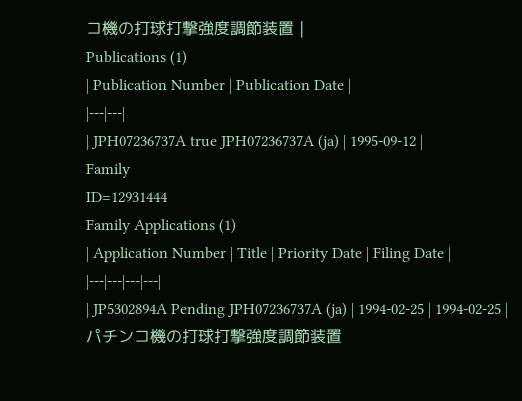コ機の打球打撃強度調節装置 |
Publications (1)
| Publication Number | Publication Date |
|---|---|
| JPH07236737A true JPH07236737A (ja) | 1995-09-12 |
Family
ID=12931444
Family Applications (1)
| Application Number | Title | Priority Date | Filing Date |
|---|---|---|---|
| JP5302894A Pending JPH07236737A (ja) | 1994-02-25 | 1994-02-25 | パチンコ機の打球打撃強度調節装置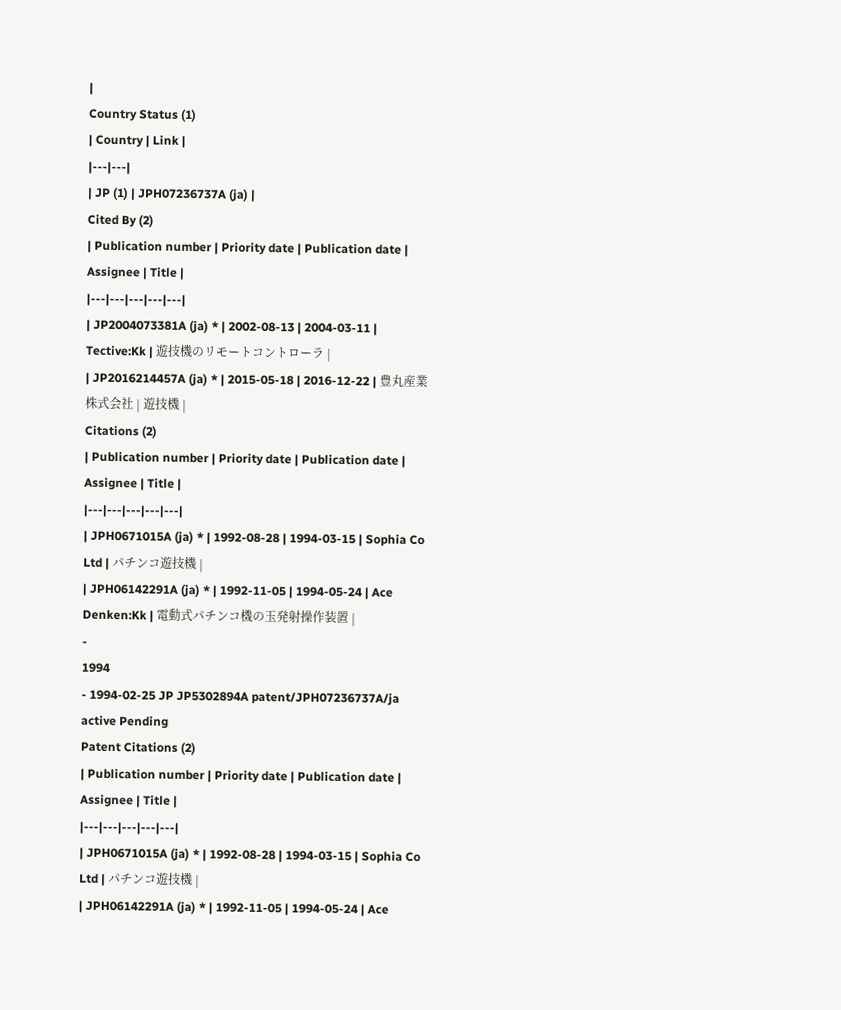|
Country Status (1)
| Country | Link |
|---|---|
| JP (1) | JPH07236737A (ja) |
Cited By (2)
| Publication number | Priority date | Publication date | Assignee | Title |
|---|---|---|---|---|
| JP2004073381A (ja) * | 2002-08-13 | 2004-03-11 | Tective:Kk | 遊技機のリモートコントローラ |
| JP2016214457A (ja) * | 2015-05-18 | 2016-12-22 | 豊丸産業株式会社 | 遊技機 |
Citations (2)
| Publication number | Priority date | Publication date | Assignee | Title |
|---|---|---|---|---|
| JPH0671015A (ja) * | 1992-08-28 | 1994-03-15 | Sophia Co Ltd | パチンコ遊技機 |
| JPH06142291A (ja) * | 1992-11-05 | 1994-05-24 | Ace Denken:Kk | 電動式パチンコ機の玉発射操作装置 |
-
1994
- 1994-02-25 JP JP5302894A patent/JPH07236737A/ja active Pending
Patent Citations (2)
| Publication number | Priority date | Publication date | Assignee | Title |
|---|---|---|---|---|
| JPH0671015A (ja) * | 1992-08-28 | 1994-03-15 | Sophia Co Ltd | パチンコ遊技機 |
| JPH06142291A (ja) * | 1992-11-05 | 1994-05-24 | Ace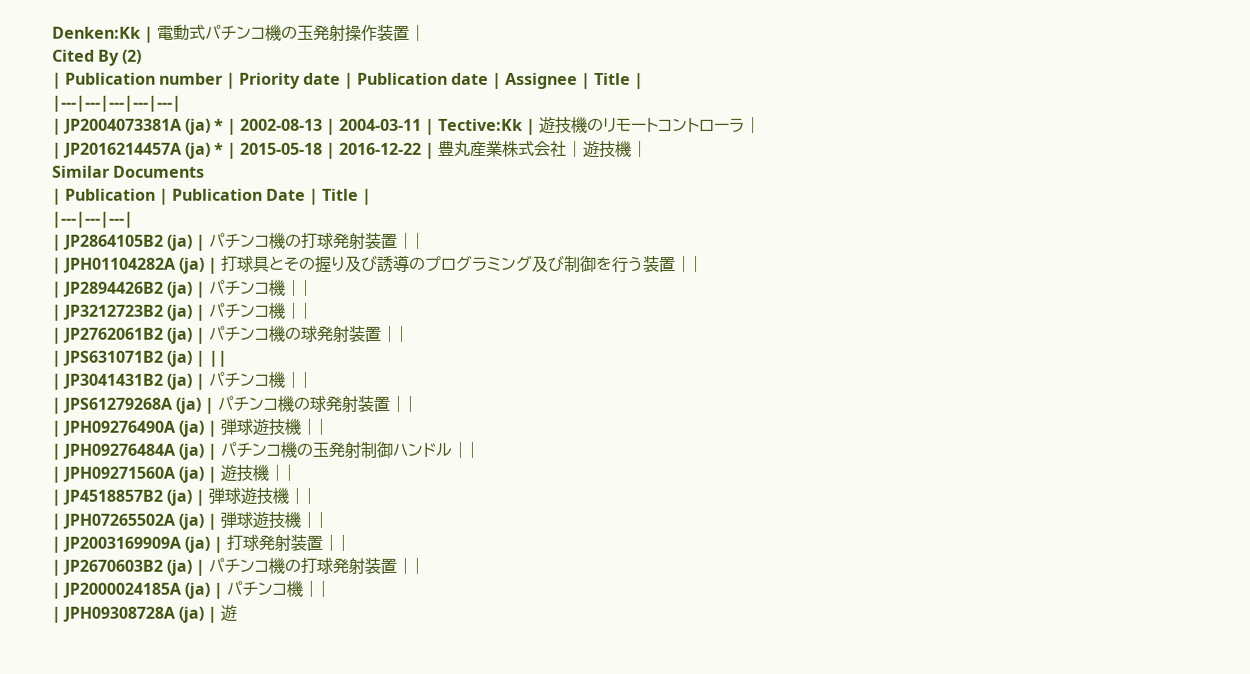Denken:Kk | 電動式パチンコ機の玉発射操作装置 |
Cited By (2)
| Publication number | Priority date | Publication date | Assignee | Title |
|---|---|---|---|---|
| JP2004073381A (ja) * | 2002-08-13 | 2004-03-11 | Tective:Kk | 遊技機のリモートコントローラ |
| JP2016214457A (ja) * | 2015-05-18 | 2016-12-22 | 豊丸産業株式会社 | 遊技機 |
Similar Documents
| Publication | Publication Date | Title |
|---|---|---|
| JP2864105B2 (ja) | パチンコ機の打球発射装置 | |
| JPH01104282A (ja) | 打球具とその握り及び誘導のプログラミング及び制御を行う装置 | |
| JP2894426B2 (ja) | パチンコ機 | |
| JP3212723B2 (ja) | パチンコ機 | |
| JP2762061B2 (ja) | パチンコ機の球発射装置 | |
| JPS631071B2 (ja) | ||
| JP3041431B2 (ja) | パチンコ機 | |
| JPS61279268A (ja) | パチンコ機の球発射装置 | |
| JPH09276490A (ja) | 弾球遊技機 | |
| JPH09276484A (ja) | パチンコ機の玉発射制御ハンドル | |
| JPH09271560A (ja) | 遊技機 | |
| JP4518857B2 (ja) | 弾球遊技機 | |
| JPH07265502A (ja) | 弾球遊技機 | |
| JP2003169909A (ja) | 打球発射装置 | |
| JP2670603B2 (ja) | パチンコ機の打球発射装置 | |
| JP2000024185A (ja) | パチンコ機 | |
| JPH09308728A (ja) | 遊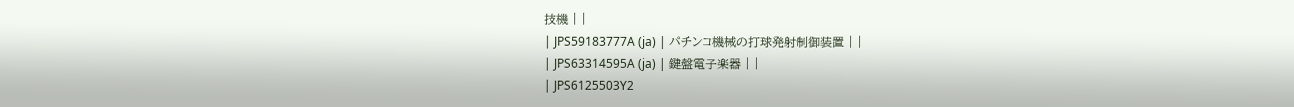技機 | |
| JPS59183777A (ja) | パチンコ機械の打球発射制御装置 | |
| JPS63314595A (ja) | 鍵盤電子楽器 | |
| JPS6125503Y2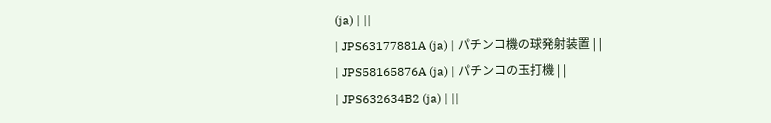(ja) | ||
| JPS63177881A (ja) | パチンコ機の球発射装置 | |
| JPS58165876A (ja) | パチンコの玉打機 | |
| JPS632634B2 (ja) | ||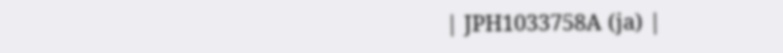| JPH1033758A (ja) |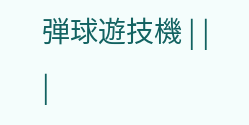弾球遊技機 | |
|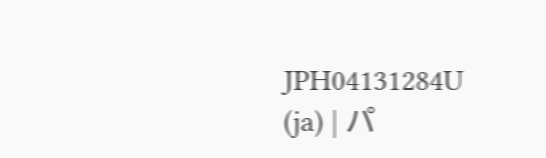JPH04131284U (ja) | パ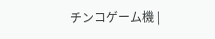チンコゲーム機 |